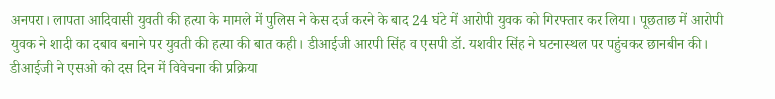अनपरा। लापता आदिवासी युवती की हत्या के मामले में पुलिस ने केस दर्ज करने के बाद 24 घंटे में आरोपी युवक को गिरफ्तार कर लिया। पूछताछ में आरोपी युवक ने शादी का दबाव बनाने पर युवती की हत्या की बात कही। डीआईजी आरपी सिंह व एसपी डॉ. यशवीर सिंह ने घटनास्थल पर पहुंचकर छानबीन की। डीआईजी ने एसओ को दस दिन में विवेचना की प्रक्रिया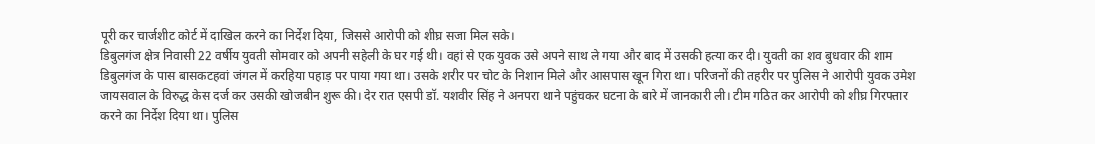पूरी कर चार्जशीट कोर्ट में दाखिल करने का निर्देश दिया, जिससे आरोपी को शीघ्र सजा मिल सके।
डिबुलगंज क्षेत्र निवासी 22 वर्षीय युवती सोमवार को अपनी सहेली के घर गई थी। वहां से एक युवक उसे अपने साथ ले गया और बाद में उसकी हत्या कर दी। युवती का शव बुधवार की शाम डिबुलगंज के पास बासकटहवां जंगल में करहिया पहाड़ पर पाया गया था। उसके शरीर पर चोट के निशान मिले और आसपास खून गिरा था। परिजनों की तहरीर पर पुलिस ने आरोपी युवक उमेश जायसवाल के विरुद्ध केस दर्ज कर उसकी खोजबीन शुरू की। देर रात एसपी डॉ. यशवीर सिंह ने अनपरा थाने पहुंचकर घटना के बारे में जानकारी ली। टीम गठित कर आरोपी को शीघ्र गिरफ्तार करने का निर्देश दिया था। पुलिस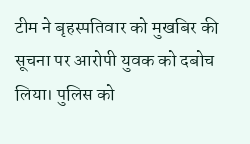टीम ने बृहस्पतिवार को मुखबिर की सूचना पर आरोपी युवक को दबोच लिया। पुलिस को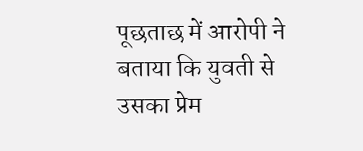पूछताछ में आरोपी ने बताया कि युवती से उसका प्रेम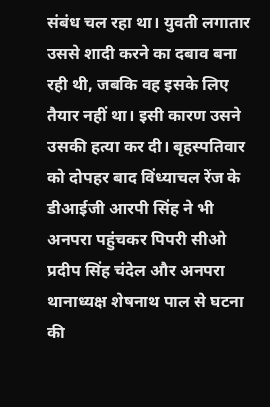संबंध चल रहा था। युवती लगातार उससे शादी करने का दबाव बना रही थी, जबकि वह इसके लिए तैयार नहीं था। इसी कारण उसने उसकी हत्या कर दी। बृहस्पतिवार को दोपहर बाद विंध्याचल रेंज के डीआईजी आरपी सिंह ने भी अनपरा पहुंचकर पिपरी सीओ प्रदीप सिंह चंदेल और अनपरा थानाध्यक्ष शेषनाथ पाल से घटना की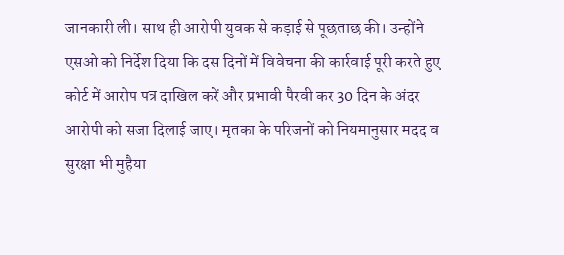जानकारी ली। साथ ही आरोपी युवक से कड़ाई से पूछताछ की। उन्होंने एसओ को निर्देश दिया कि दस दिनों में विवेचना की कार्रवाई पूरी करते हुए कोर्ट में आरोप पत्र दाखिल करें और प्रभावी पैरवी कर 30 दिन के अंदर आरोपी को सजा दिलाई जाए। मृतका के परिजनों को नियमानुसार मदद व सुरक्षा भी मुहैया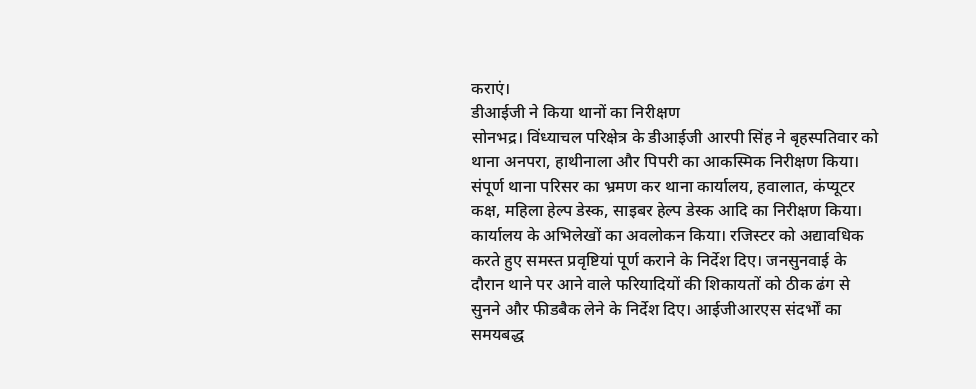कराएं।
डीआईजी ने किया थानों का निरीक्षण
सोनभद्र। विंध्याचल परिक्षेत्र के डीआईजी आरपी सिंह ने बृहस्पतिवार को थाना अनपरा, हाथीनाला और पिपरी का आकस्मिक निरीक्षण किया। संपूर्ण थाना परिसर का भ्रमण कर थाना कार्यालय, हवालात, कंप्यूटर कक्ष, महिला हेल्प डेस्क, साइबर हेल्प डेस्क आदि का निरीक्षण किया। कार्यालय के अभिलेखों का अवलोकन किया। रजिस्टर को अद्यावधिक करते हुए समस्त प्रवृष्टियां पूर्ण कराने के निर्देश दिए। जनसुनवाई के दौरान थाने पर आने वाले फरियादियों की शिकायतों को ठीक ढंग से सुनने और फीडबैक लेने के निर्देश दिए। आईजीआरएस संदर्भों का समयबद्ध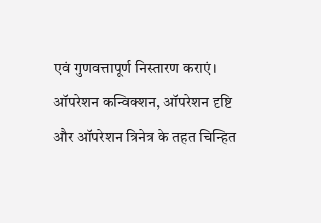एवं गुणवत्तापूर्ण निस्तारण कराएं। ऑपरेशन कन्विक्शन, ऑपरेशन दृष्टि और ऑपरेशन त्रिनेत्र के तहत चिन्हित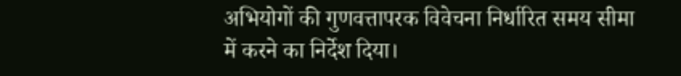अभियोगों की गुणवत्तापरक विवेचना निर्धारित समय सीमा में करने का निर्देश दिया।